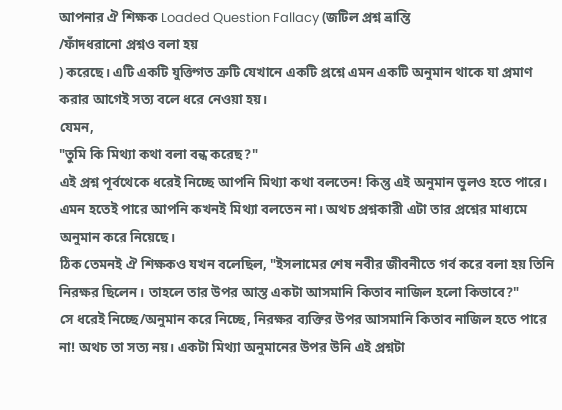আপনার ঐ শিক্ষক Loaded Question Fallacy (জটিল প্রশ্ন ভ্রান্তি
/ফাঁদধরানো প্রশ্নও বলা হয়
) করেছে। এটি একটি যুক্তিগত ত্রুটি যেখানে একটি প্রশ্নে এমন একটি অনুমান থাকে যা প্রমাণ করার আগেই সত্য বলে ধরে নেওয়া হয়।
যেমন,
"তুমি কি মিথ্যা কথা বলা বন্ধ করেছ?"
এই প্রশ্ন পূর্বথেকে ধরেই নিচ্ছে আপনি মিথ্যা কথা বলতেন! কিন্তু এই অনুমান ভুলও হতে পারে। এমন হতেই পারে আপনি কখনই মিথ্যা বলতেন না। অথচ প্রশ্নকারী এটা তার প্রশ্নের মাধ্যমে অনুমান করে নিয়েছে।
ঠিক তেমনই ঐ শিক্ষকও যখন বলেছিল, "ইসলামের শেষ নবীর জীবনীতে গর্ব করে বলা হয় তিনি নিরক্ষর ছিলেন। তাহলে তার উপর আস্ত একটা আসমানি কিতাব নাজিল হলো কিভাবে?"
সে ধরেই নিচ্ছে/অনুমান করে নিচ্ছে, নিরক্ষর ব্যক্তির উপর আসমানি কিতাব নাজিল হতে পারে না! অথচ তা সত্য নয়। একটা মিথ্যা অনুমানের উপর উনি এই প্রশ্নটা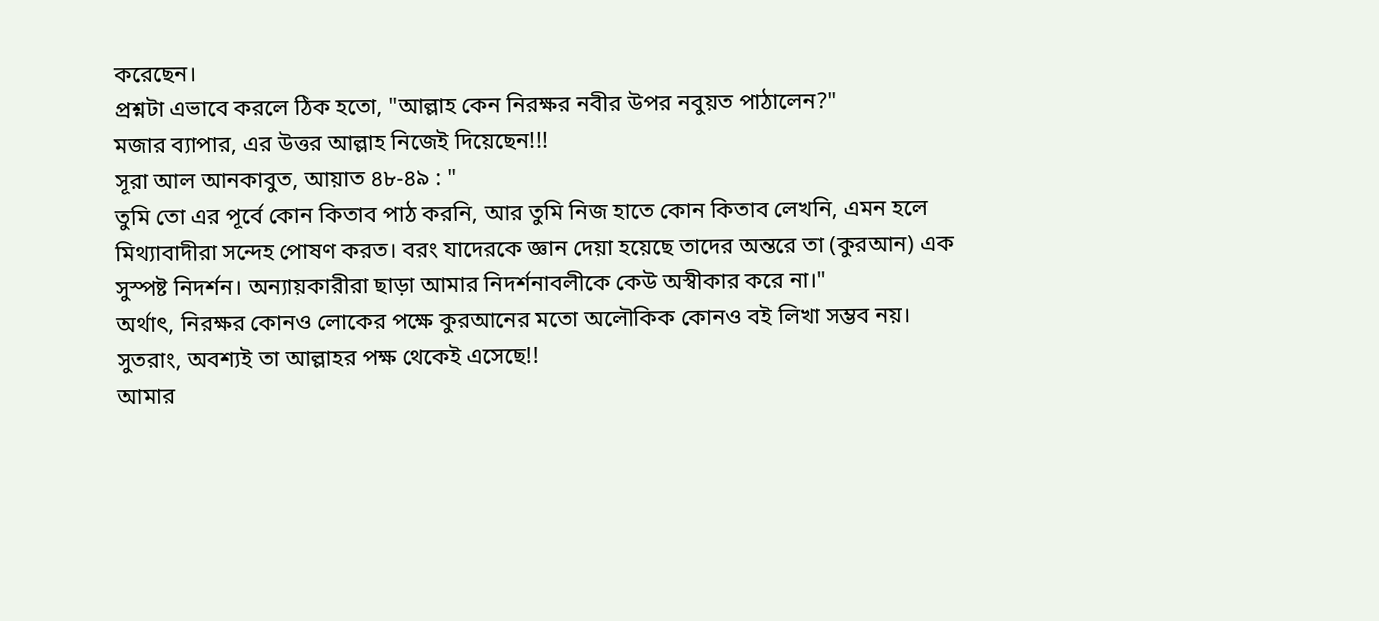করেছেন।
প্রশ্নটা এভাবে করলে ঠিক হতো, "আল্লাহ কেন নিরক্ষর নবীর উপর নবুয়ত পাঠালেন?"
মজার ব্যাপার, এর উত্তর আল্লাহ নিজেই দিয়েছেন!!!
সূরা আল আনকাবুত, আয়াত ৪৮-৪৯ : "
তুমি তো এর পূর্বে কোন কিতাব পাঠ করনি, আর তুমি নিজ হাতে কোন কিতাব লেখনি, এমন হলে মিথ্যাবাদীরা সন্দেহ পোষণ করত। বরং যাদেরকে জ্ঞান দেয়া হয়েছে তাদের অন্তরে তা (কুরআন) এক সুস্পষ্ট নিদর্শন। অন্যায়কারীরা ছাড়া আমার নিদর্শনাবলীকে কেউ অস্বীকার করে না।"
অর্থাৎ, নিরক্ষর কোনও লোকের পক্ষে কুরআনের মতো অলৌকিক কোনও বই লিখা সম্ভব নয়। সুতরাং, অবশ্যই তা আল্লাহর পক্ষ থেকেই এসেছে!!
আমার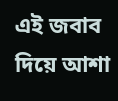এই জবাব দিয়ে আশা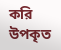করি উপকৃত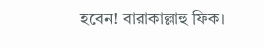হবেন! বারাকাল্লাহু ফিক।